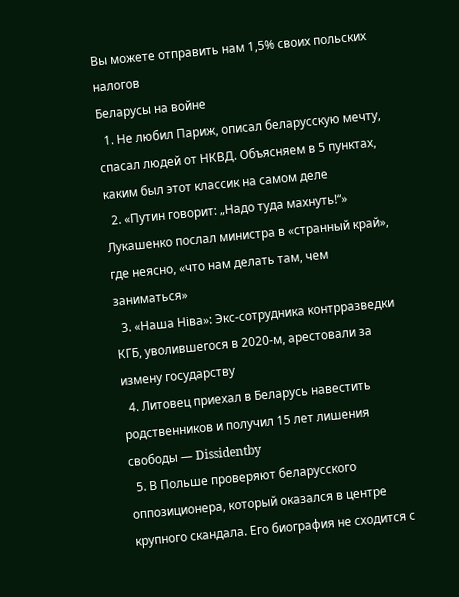Вы можете отправить нам 1,5% своих польских налогов
Беларусы на войне
  1. Не любил Париж, описал беларусскую мечту, спасал людей от НКВД. Объясняем в 5 пунктах, каким был этот классик на самом деле
  2. «Путин говорит: „Надо туда махнуть!“» Лукашенко послал министра в «странный край», где неясно, «что нам делать там, чем заниматься»
  3. «Наша Ніва»: Экс-сотрудника контрразведки КГБ, уволившегося в 2020-м, арестовали за измену государству
  4. Литовец приехал в Беларусь навестить родственников и получил 15 лет лишения свободы — Dissidentby
  5. В Польше проверяют беларусского оппозиционера, который оказался в центре крупного скандала. Его биография не сходится с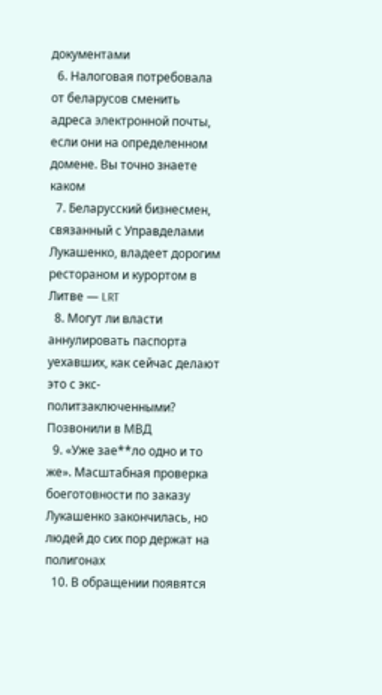документами
  6. Налоговая потребовала от беларусов сменить адреса электронной почты, если они на определенном домене. Вы точно знаете каком
  7. Беларусский бизнесмен, связанный с Управделами Лукашенко, владеет дорогим рестораном и курортом в Литве — LRT
  8. Могут ли власти аннулировать паспорта уехавших, как сейчас делают это с экс-политзаключенными? Позвонили в МВД
  9. «Уже зае**ло одно и то же». Масштабная проверка боеготовности по заказу Лукашенко закончилась, но людей до сих пор держат на полигонах
  10. В обращении появятся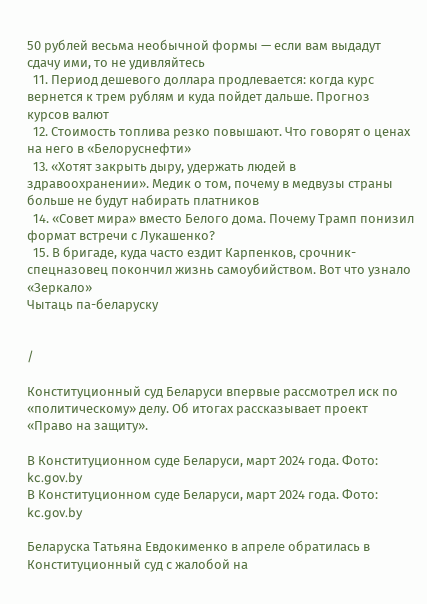50 рублей весьма необычной формы — если вам выдадут сдачу ими, то не удивляйтесь
  11. Период дешевого доллара продлевается: когда курс вернется к трем рублям и куда пойдет дальше. Прогноз курсов валют
  12. Стоимость топлива резко повышают. Что говорят о ценах на него в «Белоруснефти»
  13. «Хотят закрыть дыру, удержать людей в здравоохранении». Медик о том, почему в медвузы страны больше не будут набирать платников
  14. «Совет мира» вместо Белого дома. Почему Трамп понизил формат встречи с Лукашенко?
  15. В бригаде, куда часто ездит Карпенков, срочник-спецназовец покончил жизнь самоубийством. Вот что узнало «Зеркало»
Чытаць па-беларуску


/

Конституционный суд Беларуси впервые рассмотрел иск по «политическому» делу. Об итогах рассказывает проект «Право на защиту».

В Конституционном суде Беларуси, март 2024 года. Фото: kc.gov.by
В Конституционном суде Беларуси, март 2024 года. Фото: kc.gov.by

Беларуска Татьяна Евдокименко в апреле обратилась в Конституционный суд с жалобой на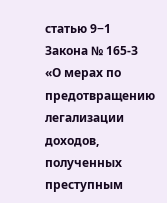статью 9−1 Закона № 165-З «О мерах по предотвращению легализации доходов, полученных преступным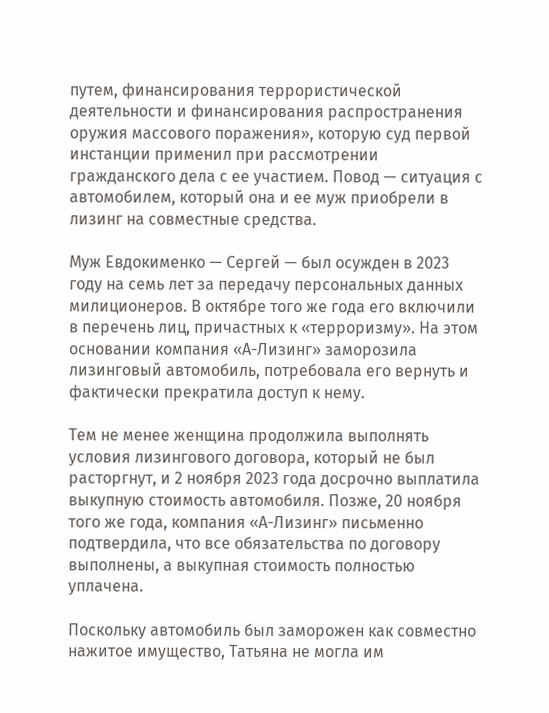путем, финансирования террористической деятельности и финансирования распространения оружия массового поражения», которую суд первой инстанции применил при рассмотрении гражданского дела с ее участием. Повод — ситуация с автомобилем, который она и ее муж приобрели в лизинг на совместные средства.

Муж Евдокименко — Сергей — был осужден в 2023 году на семь лет за передачу персональных данных милиционеров. В октябре того же года его включили в перечень лиц, причастных к «терроризму». На этом основании компания «А-Лизинг» заморозила лизинговый автомобиль, потребовала его вернуть и фактически прекратила доступ к нему.

Тем не менее женщина продолжила выполнять условия лизингового договора, который не был расторгнут, и 2 ноября 2023 года досрочно выплатила выкупную стоимость автомобиля. Позже, 20 ноября того же года, компания «А-Лизинг» письменно подтвердила, что все обязательства по договору выполнены, а выкупная стоимость полностью уплачена.

Поскольку автомобиль был заморожен как совместно нажитое имущество, Татьяна не могла им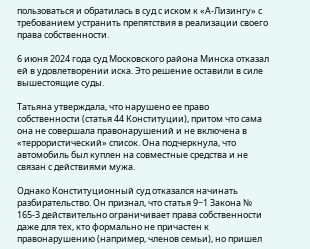пользоваться и обратилась в суд с иском к «А-Лизингу» с требованием устранить препятствия в реализации своего права собственности.

6 июня 2024 года суд Московского района Минска отказал ей в удовлетворении иска. Это решение оставили в силе вышестоящие суды.

Татьяна утверждала, что нарушено ее право собственности (статья 44 Конституции), притом что сама она не совершала правонарушений и не включена в «террористический» список. Она подчеркнула, что автомобиль был куплен на совместные средства и не связан с действиями мужа.

Однако Конституционный суд отказался начинать разбирательство. Он признал, что статья 9−1 Закона № 165-З действительно ограничивает права собственности даже для тех, кто формально не причастен к правонарушению (например, членов семьи), но пришел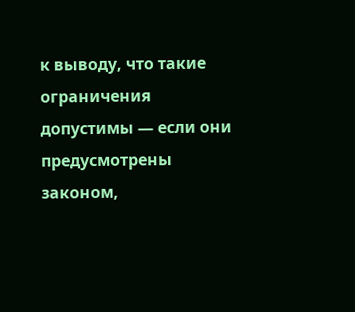к выводу, что такие ограничения допустимы — если они предусмотрены законом,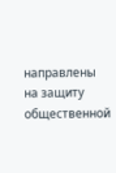направлены на защиту общественной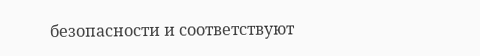безопасности и соответствуют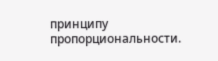принципу пропорциональности.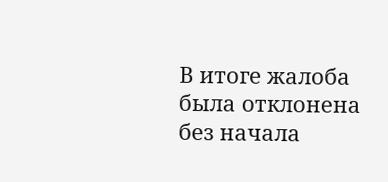В итоге жалоба была отклонена без начала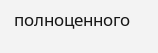полноценного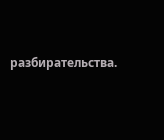разбирательства.